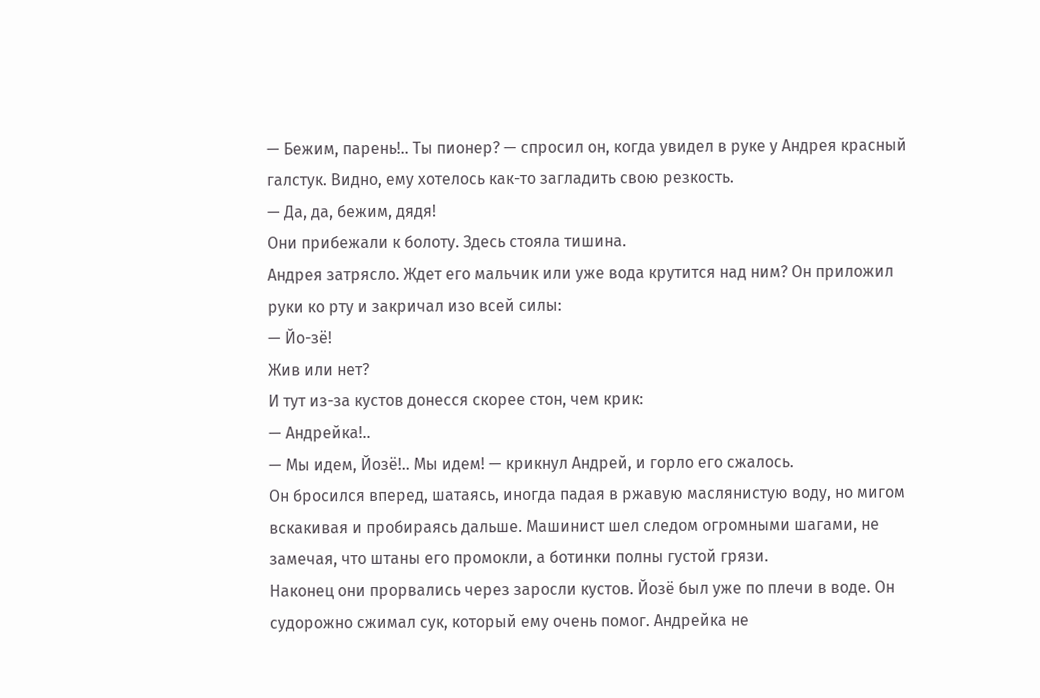— Бежим, парень!.. Ты пионер? — спросил он, когда увидел в руке у Андрея красный галстук. Видно, ему хотелось как-то загладить свою резкость.
— Да, да, бежим, дядя!
Они прибежали к болоту. Здесь стояла тишина.
Андрея затрясло. Ждет его мальчик или уже вода крутится над ним? Он приложил руки ко рту и закричал изо всей силы:
— Йо-зё!
Жив или нет?
И тут из-за кустов донесся скорее стон, чем крик:
— Андрейка!..
— Мы идем, Йозё!.. Мы идем! — крикнул Андрей, и горло его сжалось.
Он бросился вперед, шатаясь, иногда падая в ржавую маслянистую воду, но мигом вскакивая и пробираясь дальше. Машинист шел следом огромными шагами, не замечая, что штаны его промокли, а ботинки полны густой грязи.
Наконец они прорвались через заросли кустов. Йозё был уже по плечи в воде. Он судорожно сжимал сук, который ему очень помог. Андрейка не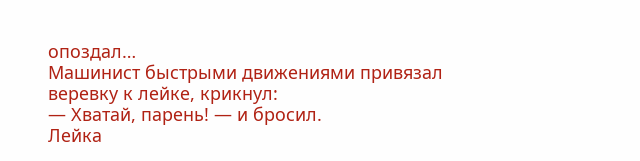опоздал…
Машинист быстрыми движениями привязал веревку к лейке, крикнул:
— Хватай, парень! — и бросил.
Лейка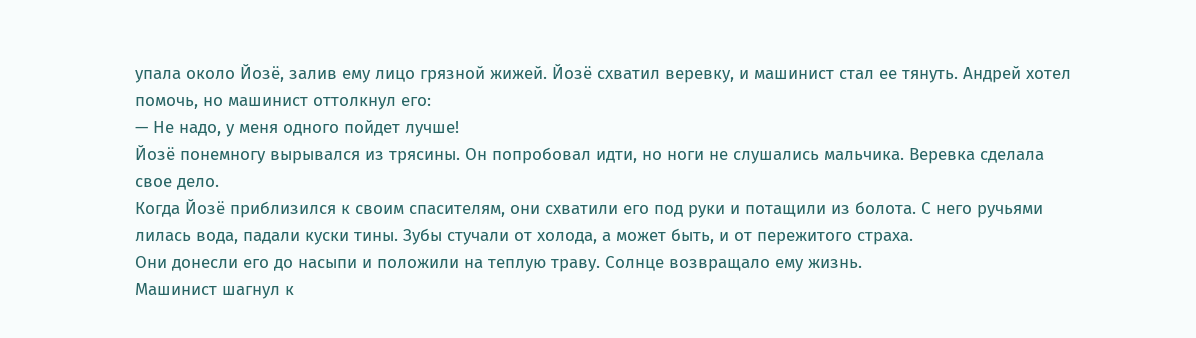упала около Йозё, залив ему лицо грязной жижей. Йозё схватил веревку, и машинист стал ее тянуть. Андрей хотел помочь, но машинист оттолкнул его:
— Не надо, у меня одного пойдет лучше!
Йозё понемногу вырывался из трясины. Он попробовал идти, но ноги не слушались мальчика. Веревка сделала свое дело.
Когда Йозё приблизился к своим спасителям, они схватили его под руки и потащили из болота. С него ручьями лилась вода, падали куски тины. Зубы стучали от холода, а может быть, и от пережитого страха.
Они донесли его до насыпи и положили на теплую траву. Солнце возвращало ему жизнь.
Машинист шагнул к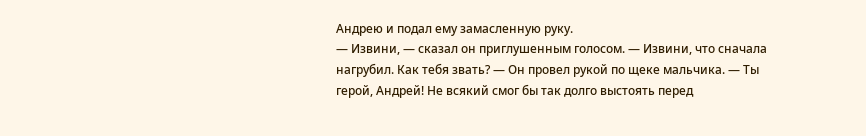Андрею и подал ему замасленную руку.
— Извини, — сказал он приглушенным голосом. — Извини, что сначала нагрубил. Как тебя звать? — Он провел рукой по щеке мальчика. — Ты герой, Андрей! Не всякий смог бы так долго выстоять перед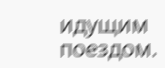идущим поездом.